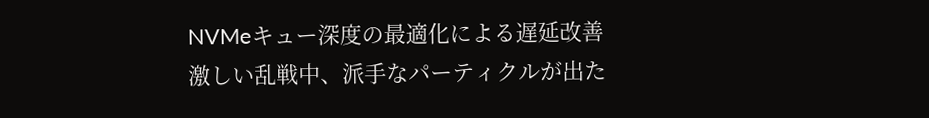NVMeキュー深度の最適化による遅延改善
激しい乱戦中、派手なパーティクルが出た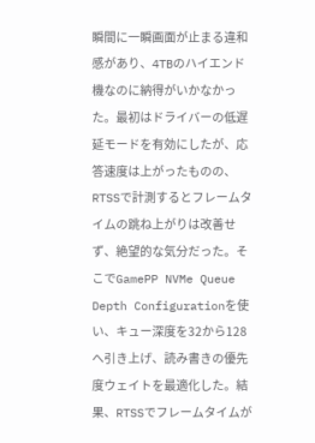瞬間に一瞬画面が止まる違和感があり、4TBのハイエンド機なのに納得がいかなかった。最初はドライバーの低遅延モードを有効にしたが、応答速度は上がったものの、RTSSで計測するとフレームタイムの跳ね上がりは改善せず、絶望的な気分だった。そこでGamePP NVMe Queue Depth Configurationを使い、キュー深度を32から128へ引き上げ、読み書きの優先度ウェイトを最適化した。結果、RTSSでフレームタイムが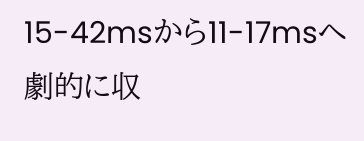15-42msから11-17msへ劇的に収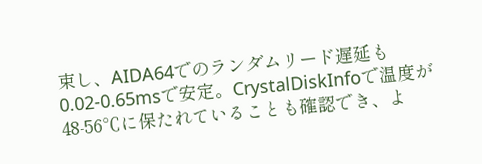束し、AIDA64でのランダムリード遅延も0.02-0.65msで安定。CrystalDiskInfoで温度が48-56℃に保たれていることも確認でき、よ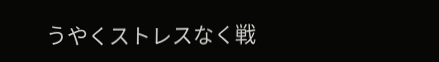うやくストレスなく戦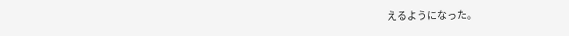えるようになった。